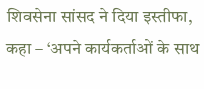शिवसेना सांसद ने दिया इस्तीफा, कहा – ‘अपने कार्यकर्ताओं के साथ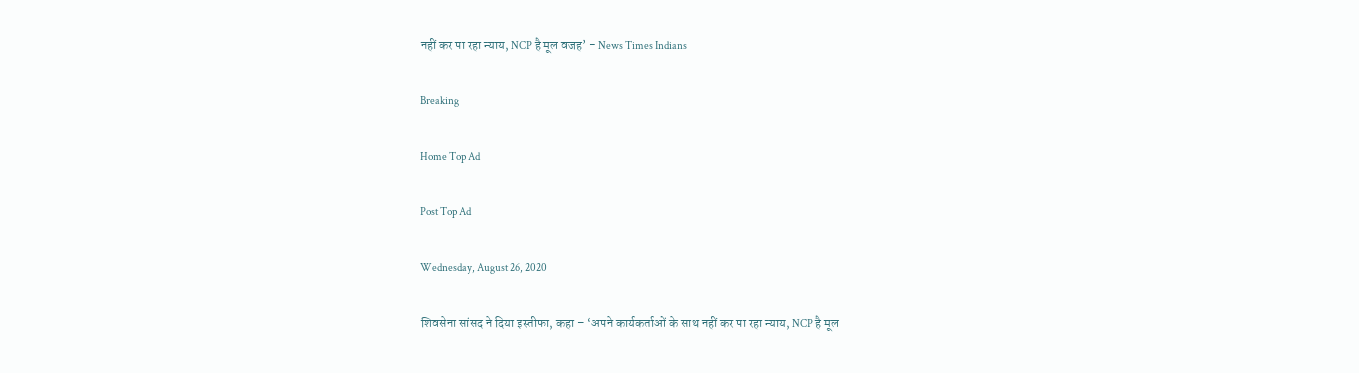नहीं कर पा रहा न्याय, NCP है मूल वजह’ - News Times Indians

Breaking

Home Top Ad

Post Top Ad

Wednesday, August 26, 2020

शिवसेना सांसद ने दिया इस्तीफा, कहा – ‘अपने कार्यकर्ताओं के साथ नहीं कर पा रहा न्याय, NCP है मूल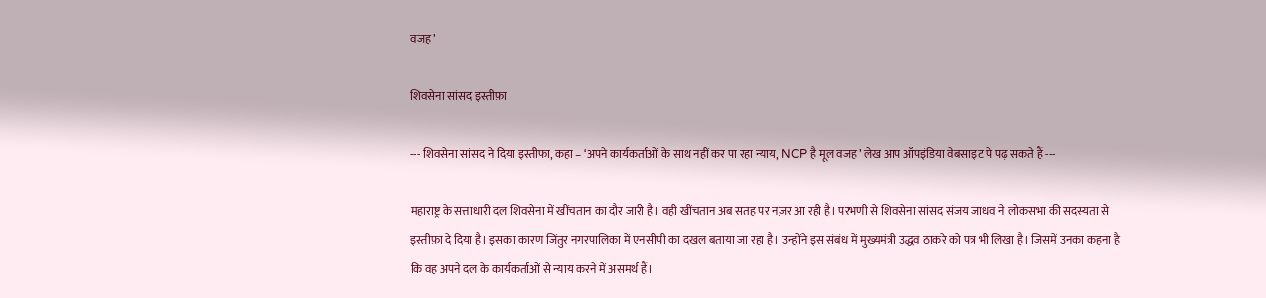वजह’

शिवसेना सांसद इस्तीफ़ा

--- शिवसेना सांसद ने दिया इस्तीफा, कहा – ‘अपने कार्यकर्ताओं के साथ नहीं कर पा रहा न्याय, NCP है मूल वजह’ लेख आप ऑपइंडिया वेबसाइट पे पढ़ सकते हैं ---

महाराष्ट्र के सत्ताधारी दल शिवसेना में खींचतान का दौर जारी है। वही खींचतान अब सतह पर नज़र आ रही है। परभणी से शिवसेना सांसद संजय जाधव ने लोकसभा की सदस्यता से इस्तीफ़ा दे दिया है। इसका कारण जिंतुर नगरपालिका में एनसीपी का दखल बताया जा रहा है। उन्होंने इस संबंध में मुख्यमंत्री उद्धव ठाकरे को पत्र भी लिखा है। जिसमें उनका कहना है कि वह अपने दल के कार्यकर्ताओं से न्याय करने में असमर्थ हैं।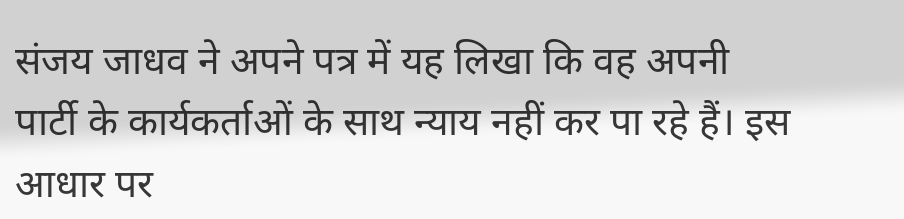संजय जाधव ने अपने पत्र में यह लिखा कि वह अपनी पार्टी के कार्यकर्ताओं के साथ न्याय नहीं कर पा रहे हैं। इस आधार पर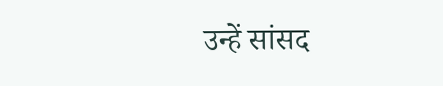उन्हें सांसद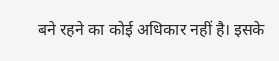बने रहने का कोई अधिकार नहीं है। इसके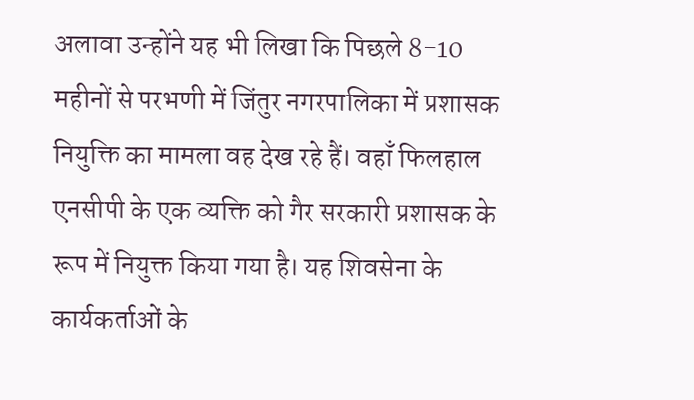अलावा उन्होंने यह भी लिखा कि पिछले 8-10 महीनों से परभणी में जिंतुर नगरपालिका में प्रशासक नियुक्ति का मामला वह देख रहे हैं। वहाँ फिलहाल एनसीपी के एक व्यक्ति को गैर सरकारी प्रशासक के रूप में नियुक्त किया गया है। यह शिवसेना के कार्यकर्ताओं के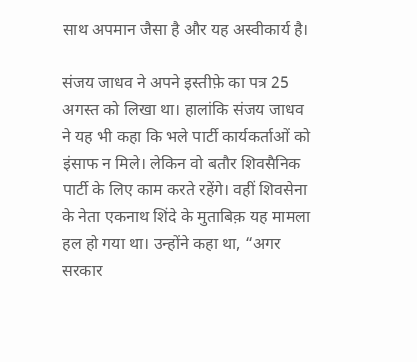साथ अपमान जैसा है और यह अस्वीकार्य है।

संजय जाधव ने अपने इस्तीफ़े का पत्र 25 अगस्त को लिखा था। हालांकि संजय जाधव ने यह भी कहा कि भले पार्टी कार्यकर्ताओं को इंसाफ न मिले। लेकिन वो बतौर शिवसैनिक पार्टी के लिए काम करते रहेंगे। वहीं शिवसेना के नेता एकनाथ शिंदे के मुताबिक़ यह मामला हल हो गया था। उन्होंने कहा था, “अगर सरकार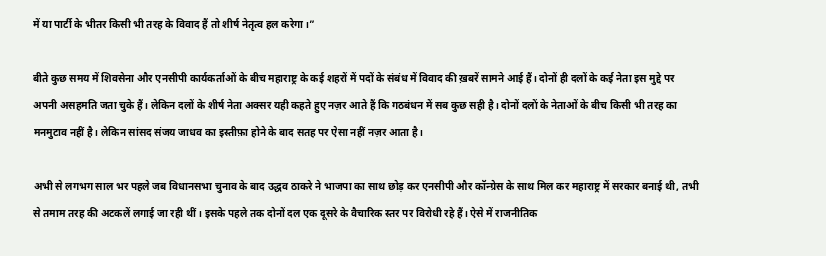में या पार्टी के भीतर किसी भी तरह के विवाद हैं तो शीर्ष नेतृत्व हल करेगा।”

बीते कुछ समय में शिवसेना और एनसीपी कार्यकर्ताओं के बीच महाराष्ट्र के कई शहरों में पदों के संबंध में विवाद की ख़बरें सामने आई हैं। दोनों ही दलों के कई नेता इस मुद्दे पर अपनी असहमति जता चुके हैं। लेकिन दलों के शीर्ष नेता अक्सर यही कहते हुए नज़र आते हैं कि गठबंधन में सब कुछ सही है। दोनों दलों के नेताओं के बीच किसी भी तरह का मनमुटाव नहीं है। लेकिन सांसद संजय जाधव का इस्तीफ़ा होने के बाद सतह पर ऐसा नहीं नज़र आता है।

अभी से लगभग साल भर पहले जब विधानसभा चुनाव के बाद उद्धव ठाकरे ने भाजपा का साथ छोड़ कर एनसीपी और कॉन्ग्रेस के साथ मिल कर महाराष्ट्र में सरकार बनाई थी, तभी से तमाम तरह की अटकलें लगाई जा रही थीं। इसके पहले तक दोनों दल एक दूसरे के वैचारिक स्तर पर विरोधी रहे हैं। ऐसे में राजनीतिक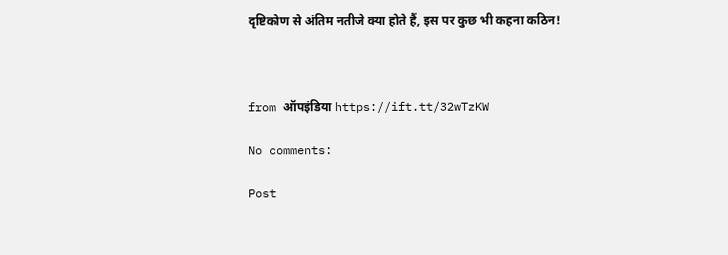दृष्टिकोण से अंतिम नतीजे क्या होते हैं, इस पर कुछ भी कहना कठिन!



from ऑपइंडिया https://ift.tt/32wTzKW

No comments:

Post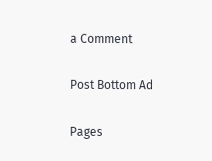a Comment

Post Bottom Ad

Pages